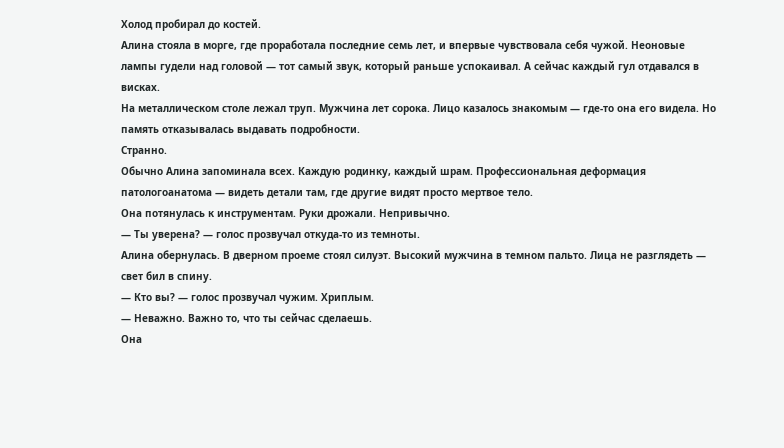Холод пробирал до костей.
Алина стояла в морге, где проработала последние семь лет, и впервые чувствовала себя чужой. Неоновые лампы гудели над головой — тот самый звук, который раньше успокаивал. А сейчас каждый гул отдавался в висках.
На металлическом столе лежал труп. Мужчина лет сорока. Лицо казалось знакомым — где-то она его видела. Но память отказывалась выдавать подробности.
Странно.
Обычно Алина запоминала всех. Каждую родинку, каждый шрам. Профессиональная деформация патологоанатома — видеть детали там, где другие видят просто мертвое тело.
Она потянулась к инструментам. Руки дрожали. Непривычно.
— Ты уверена? — голос прозвучал откуда-то из темноты.
Алина обернулась. В дверном проеме стоял силуэт. Высокий мужчина в темном пальто. Лица не разглядеть — свет бил в спину.
— Кто вы? — голос прозвучал чужим. Хриплым.
— Неважно. Важно то, что ты сейчас сделаешь.
Она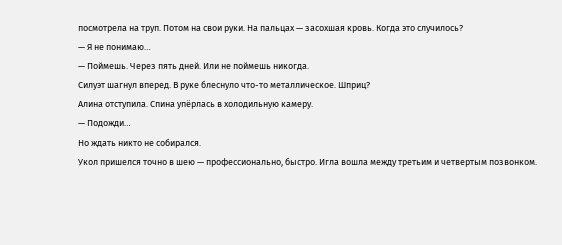посмотрела на труп. Потом на свои руки. На пальцах — засохшая кровь. Когда это случилось?
— Я не понимаю…
— Поймешь. Через пять дней. Или не поймешь никогда.
Силуэт шагнул вперед. В руке блеснуло что-то металлическое. Шприц?
Алина отступила. Спина упёрлась в холодильную камеру.
— Подожди…
Но ждать никто не собирался.
Укол пришелся точно в шею — профессионально, быстро. Игла вошла между третьим и четвертым позвонком.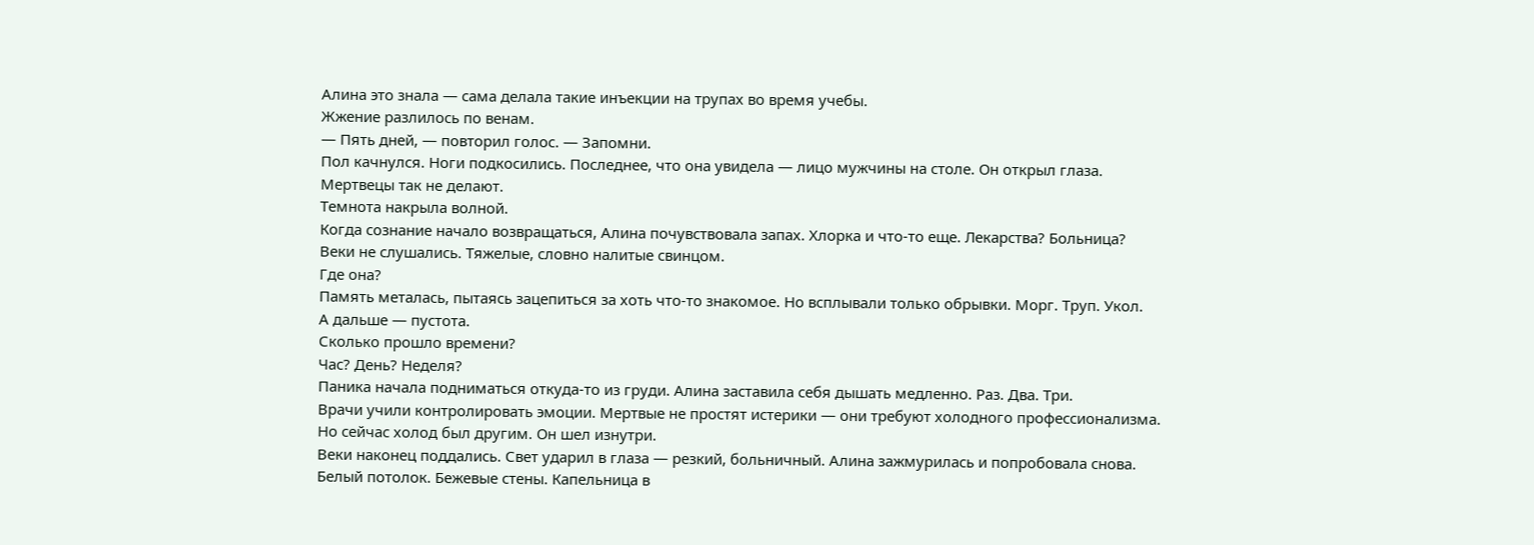Алина это знала — сама делала такие инъекции на трупах во время учебы.
Жжение разлилось по венам.
— Пять дней, — повторил голос. — Запомни.
Пол качнулся. Ноги подкосились. Последнее, что она увидела — лицо мужчины на столе. Он открыл глаза.
Мертвецы так не делают.
Темнота накрыла волной.
Когда сознание начало возвращаться, Алина почувствовала запах. Хлорка и что-то еще. Лекарства? Больница?
Веки не слушались. Тяжелые, словно налитые свинцом.
Где она?
Память металась, пытаясь зацепиться за хоть что-то знакомое. Но всплывали только обрывки. Морг. Труп. Укол.
А дальше — пустота.
Сколько прошло времени?
Час? День? Неделя?
Паника начала подниматься откуда-то из груди. Алина заставила себя дышать медленно. Раз. Два. Три.
Врачи учили контролировать эмоции. Мертвые не простят истерики — они требуют холодного профессионализма.
Но сейчас холод был другим. Он шел изнутри.
Веки наконец поддались. Свет ударил в глаза — резкий, больничный. Алина зажмурилась и попробовала снова.
Белый потолок. Бежевые стены. Капельница в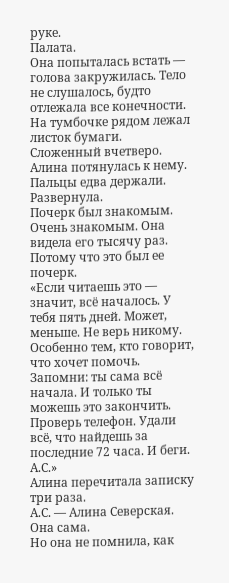руке.
Палата.
Она попыталась встать — голова закружилась. Тело не слушалось, будто отлежала все конечности.
На тумбочке рядом лежал листок бумаги. Сложенный вчетверо.
Алина потянулась к нему. Пальцы едва держали.
Развернула.
Почерк был знакомым. Очень знакомым. Она видела его тысячу раз.
Потому что это был ее почерк.
«Если читаешь это — значит, всё началось. У тебя пять дней. Может, меньше. Не верь никому. Особенно тем, кто говорит, что хочет помочь. Запомни: ты сама всё начала. И только ты можешь это закончить. Проверь телефон. Удали всё, что найдешь за последние 72 часа. И беги. А.С.»
Алина перечитала записку три раза.
А.С. — Алина Северская. Она сама.
Но она не помнила, как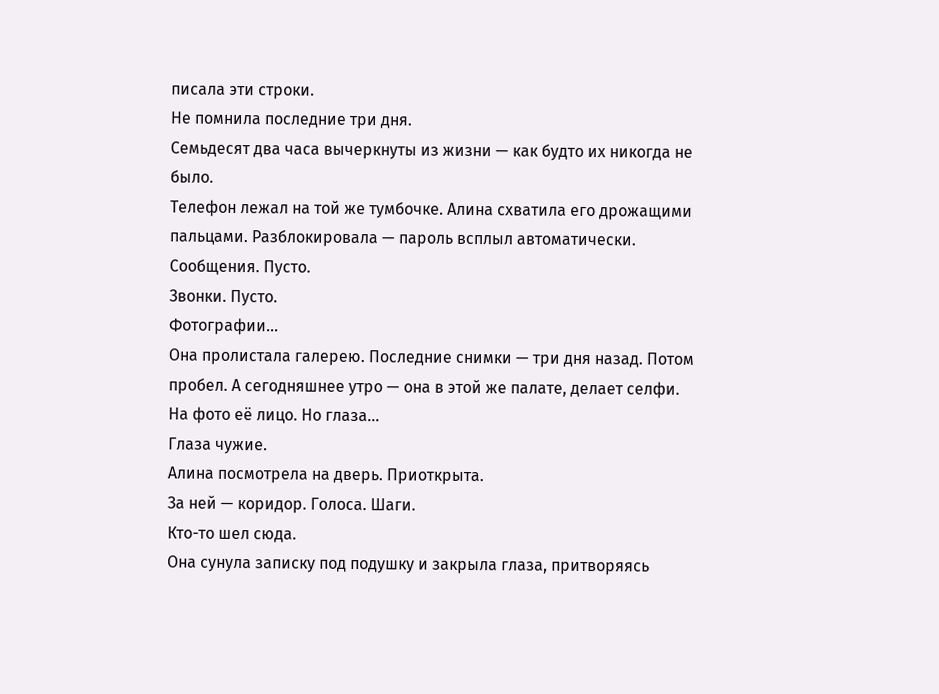писала эти строки.
Не помнила последние три дня.
Семьдесят два часа вычеркнуты из жизни — как будто их никогда не было.
Телефон лежал на той же тумбочке. Алина схватила его дрожащими пальцами. Разблокировала — пароль всплыл автоматически.
Сообщения. Пусто.
Звонки. Пусто.
Фотографии…
Она пролистала галерею. Последние снимки — три дня назад. Потом пробел. А сегодняшнее утро — она в этой же палате, делает селфи.
На фото её лицо. Но глаза…
Глаза чужие.
Алина посмотрела на дверь. Приоткрыта.
За ней — коридор. Голоса. Шаги.
Кто-то шел сюда.
Она сунула записку под подушку и закрыла глаза, притворяясь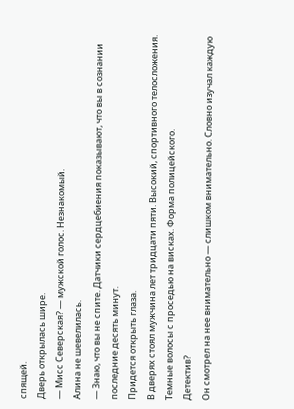спящей.
Дверь открылась шире.
— Мисс Северская? — мужской голос. Незнакомый.
Алина не шевелилась.
— Знаю, что вы не спите. Датчики сердцебиения показывают, что вы в сознании последние десять минут.
Придется открыть глаза.
В дверях стоял мужчина лет тридцати пяти. Высокий, спортивного телосложения. Темные волосы с проседью на висках. Форма полицейского.
Детектив?
Он смотрел на нее внимательно — слишком внимательно. Словно изучал каждую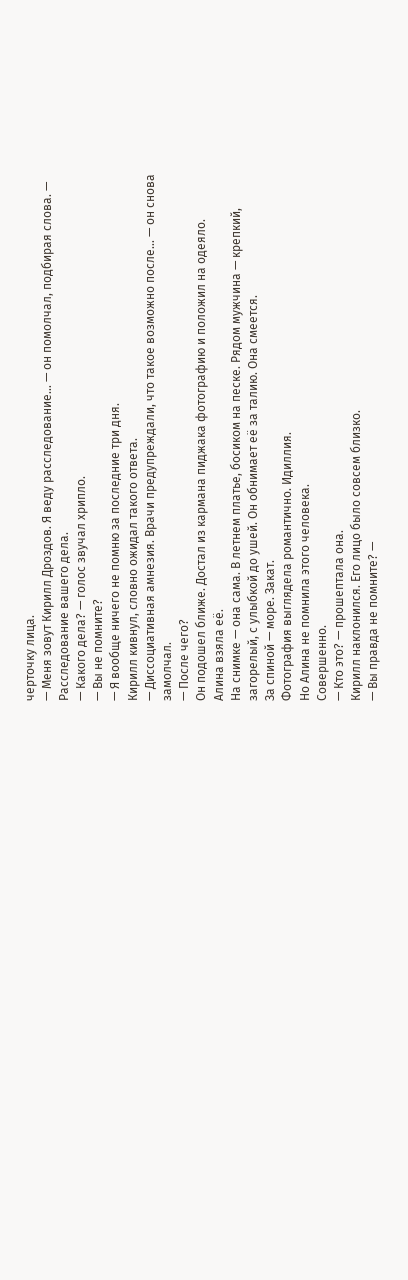черточку лица.
— Меня зовут Кирилл Дроздов. Я веду расследование… — он помолчал, подбирая слова. — Расследование вашего дела.
— Какого дела? — голос звучал хрипло.
— Вы не помните?
— Я вообще ничего не помню за последние три дня.
Кирилл кивнул, словно ожидал такого ответа.
— Диссоциативная амнезия. Врачи предупреждали, что такое возможно после… — он снова замолчал.
— После чего?
Он подошел ближе. Достал из кармана пиджака фотографию и положил на одеяло.
Алина взяла её.
На снимке — она сама. В летнем платье, босиком на песке. Рядом мужчина — крепкий, загорелый, с улыбкой до ушей. Он обнимает её за талию. Она смеется.
За спиной — море. Закат.
Фотография выглядела романтично. Идиллия.
Но Алина не помнила этого человека.
Совершенно.
— Кто это? — прошептала она.
Кирилл наклонился. Его лицо было совсем близко.
— Вы правда не помните? —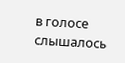в голосе слышалось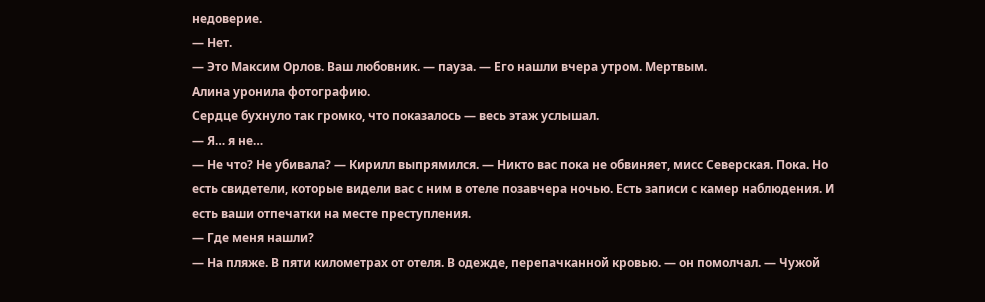недоверие.
— Нет.
— Это Максим Орлов. Ваш любовник. — пауза. — Его нашли вчера утром. Мертвым.
Алина уронила фотографию.
Сердце бухнуло так громко, что показалось — весь этаж услышал.
— Я… я не…
— Не что? Не убивала? — Кирилл выпрямился. — Никто вас пока не обвиняет, мисс Северская. Пока. Но есть свидетели, которые видели вас с ним в отеле позавчера ночью. Есть записи с камер наблюдения. И есть ваши отпечатки на месте преступления.
— Где меня нашли?
— На пляже. В пяти километрах от отеля. В одежде, перепачканной кровью. — он помолчал. — Чужой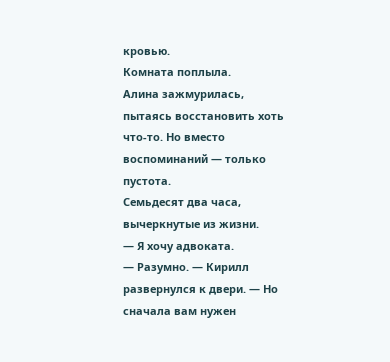кровью.
Комната поплыла.
Алина зажмурилась, пытаясь восстановить хоть что-то. Но вместо воспоминаний — только пустота.
Семьдесят два часа, вычеркнутые из жизни.
— Я хочу адвоката.
— Разумно. — Кирилл развернулся к двери. — Но сначала вам нужен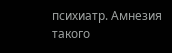психиатр. Амнезия такого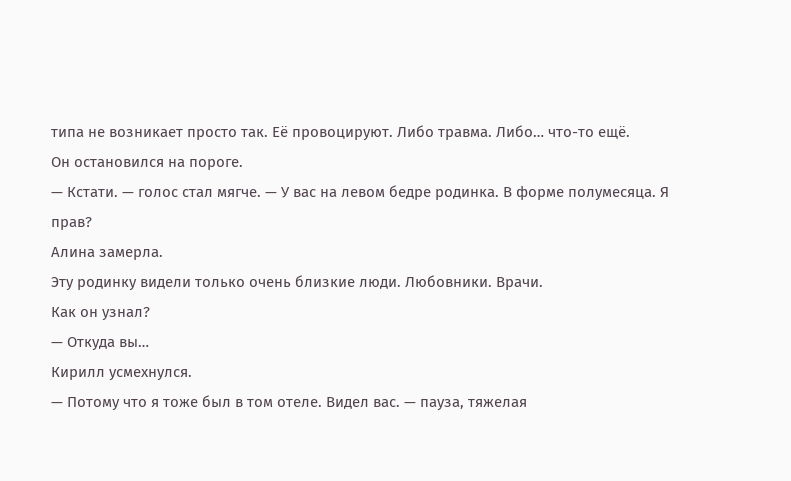типа не возникает просто так. Её провоцируют. Либо травма. Либо… что-то ещё.
Он остановился на пороге.
— Кстати. — голос стал мягче. — У вас на левом бедре родинка. В форме полумесяца. Я прав?
Алина замерла.
Эту родинку видели только очень близкие люди. Любовники. Врачи.
Как он узнал?
— Откуда вы…
Кирилл усмехнулся.
— Потому что я тоже был в том отеле. Видел вас. — пауза, тяжелая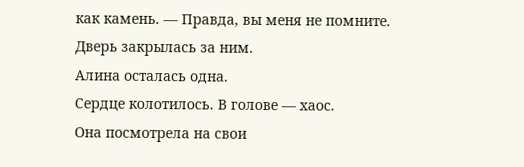как камень. — Правда, вы меня не помните.
Дверь закрылась за ним.
Алина осталась одна.
Сердце колотилось. В голове — хаос.
Она посмотрела на свои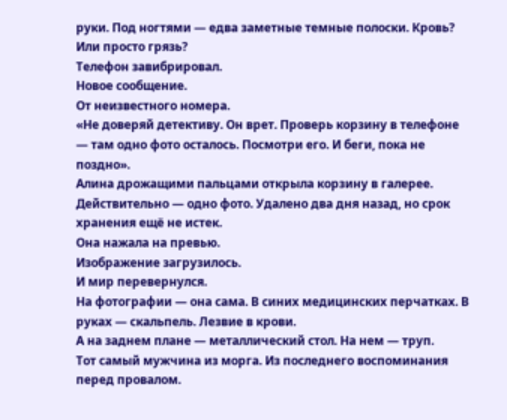руки. Под ногтями — едва заметные темные полоски. Кровь? Или просто грязь?
Телефон завибрировал.
Новое сообщение.
От неизвестного номера.
«Не доверяй детективу. Он врет. Проверь корзину в телефоне — там одно фото осталось. Посмотри его. И беги, пока не поздно».
Алина дрожащими пальцами открыла корзину в галерее.
Действительно — одно фото. Удалено два дня назад, но срок хранения ещё не истек.
Она нажала на превью.
Изображение загрузилось.
И мир перевернулся.
На фотографии — она сама. В синих медицинских перчатках. В руках — скальпель. Лезвие в крови.
А на заднем плане — металлический стол. На нем — труп.
Тот самый мужчина из морга. Из последнего воспоминания перед провалом.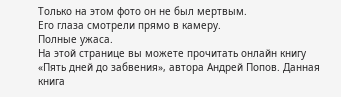Только на этом фото он не был мертвым.
Его глаза смотрели прямо в камеру.
Полные ужаса.
На этой странице вы можете прочитать онлайн книгу «Пять дней до забвения», автора Андрей Попов. Данная книга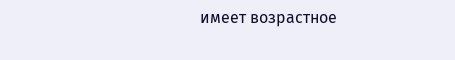имеет возрастное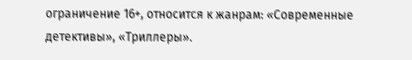ограничение 16+, относится к жанрам: «Современные детективы», «Триллеры».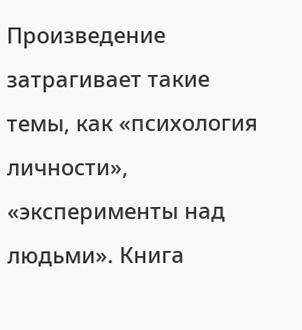Произведение затрагивает такие темы, как «психология личности», «эксперименты над людьми». Книга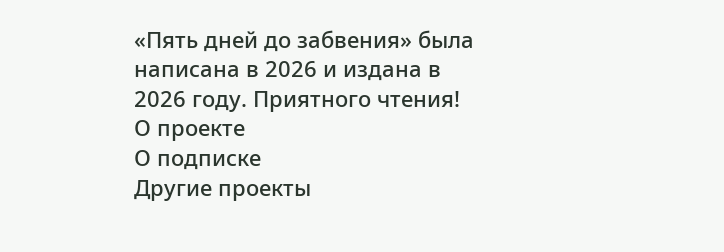«Пять дней до забвения» была написана в 2026 и издана в 2026 году. Приятного чтения!
О проекте
О подписке
Другие проекты